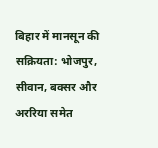बिहार में मानसून की सक्रियता: भोजपुर, सीवान, बक्सर और अररिया समेत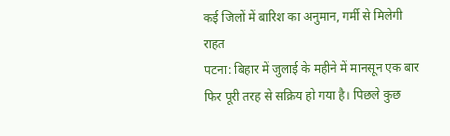कई जिलों में बारिश का अनुमान, गर्मी से मिलेगी राहत
पटना: बिहार में जुलाई के महीने में मानसून एक बार फिर पूरी तरह से सक्रिय हो गया है। पिछले कुछ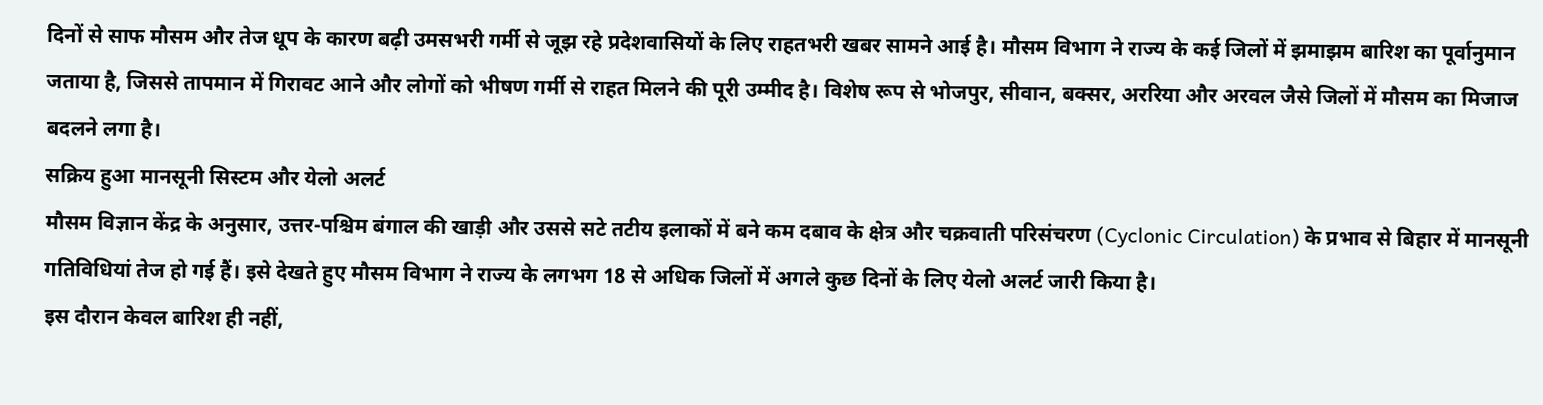दिनों से साफ मौसम और तेज धूप के कारण बढ़ी उमसभरी गर्मी से जूझ रहे प्रदेशवासियों के लिए राहतभरी खबर सामने आई है। मौसम विभाग ने राज्य के कई जिलों में झमाझम बारिश का पूर्वानुमान जताया है, जिससे तापमान में गिरावट आने और लोगों को भीषण गर्मी से राहत मिलने की पूरी उम्मीद है। विशेष रूप से भोजपुर, सीवान, बक्सर, अररिया और अरवल जैसे जिलों में मौसम का मिजाज बदलने लगा है।
सक्रिय हुआ मानसूनी सिस्टम और येलो अलर्ट
मौसम विज्ञान केंद्र के अनुसार, उत्तर-पश्चिम बंगाल की खाड़ी और उससे सटे तटीय इलाकों में बने कम दबाव के क्षेत्र और चक्रवाती परिसंचरण (Cyclonic Circulation) के प्रभाव से बिहार में मानसूनी गतिविधियां तेज हो गई हैं। इसे देखते हुए मौसम विभाग ने राज्य के लगभग 18 से अधिक जिलों में अगले कुछ दिनों के लिए येलो अलर्ट जारी किया है।
इस दौरान केवल बारिश ही नहीं,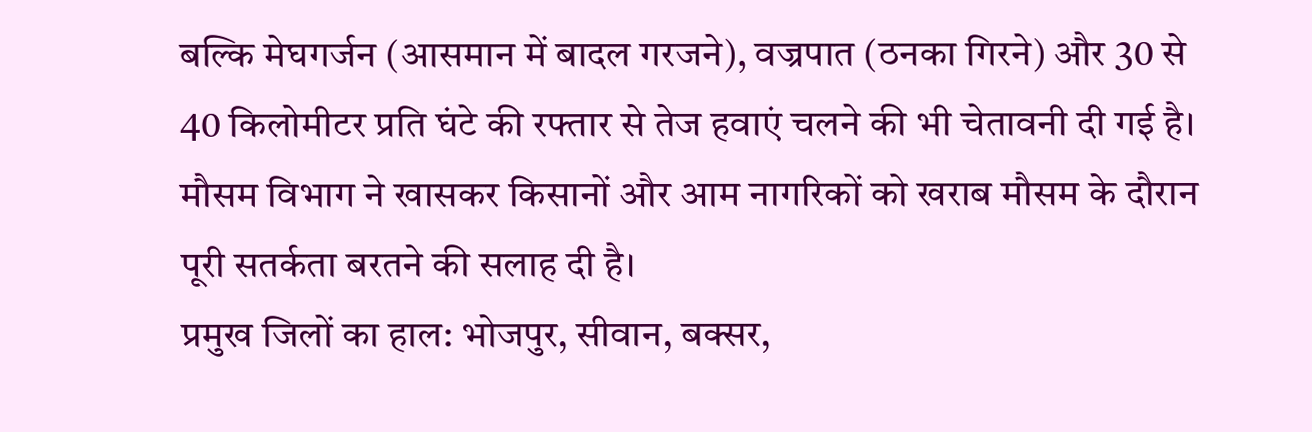बल्कि मेघगर्जन (आसमान में बादल गरजने), वज्रपात (ठनका गिरने) और 30 से 40 किलोमीटर प्रति घंटे की रफ्तार से तेज हवाएं चलने की भी चेतावनी दी गई है। मौसम विभाग ने खासकर किसानों और आम नागरिकों को खराब मौसम के दौरान पूरी सतर्कता बरतने की सलाह दी है।
प्रमुख जिलों का हाल: भोजपुर, सीवान, बक्सर,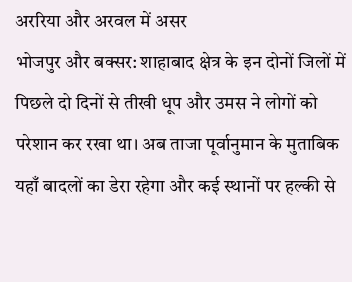अररिया और अरवल में असर
भोजपुर और बक्सर: शाहाबाद क्षेत्र के इन दोनों जिलों में पिछले दो दिनों से तीखी धूप और उमस ने लोगों को परेशान कर रखा था। अब ताजा पूर्वानुमान के मुताबिक यहाँ बादलों का डेरा रहेगा और कई स्थानों पर हल्की से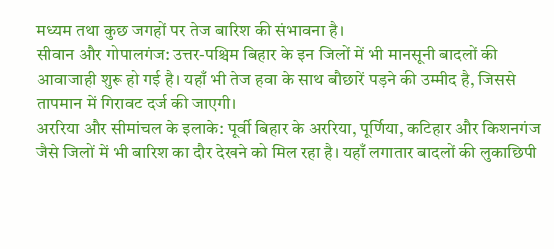मध्यम तथा कुछ जगहों पर तेज बारिश की संभावना है।
सीवान और गोपालगंज: उत्तर-पश्चिम बिहार के इन जिलों में भी मानसूनी बादलों की आवाजाही शुरू हो गई है। यहाँ भी तेज हवा के साथ बौछारें पड़ने की उम्मीद है, जिससे तापमान में गिरावट दर्ज की जाएगी।
अररिया और सीमांचल के इलाके: पूर्वी बिहार के अररिया, पूर्णिया, कटिहार और किशनगंज जैसे जिलों में भी बारिश का दौर देखने को मिल रहा है। यहाँ लगातार बादलों की लुकाछिपी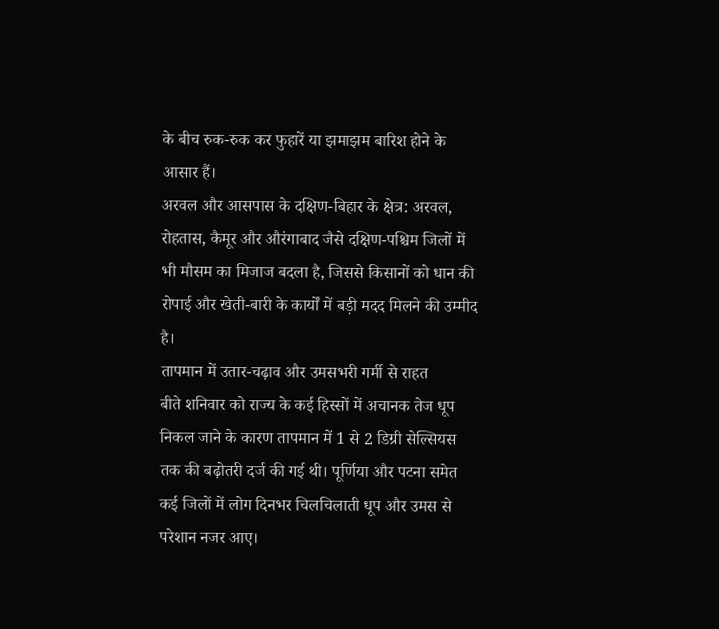के बीच रुक-रुक कर फुहारें या झमाझम बारिश होने के आसार हैं।
अरवल और आसपास के दक्षिण-बिहार के क्षेत्र: अरवल, रोहतास, कैमूर और औरंगाबाद जैसे दक्षिण-पश्चिम जिलों में भी मौसम का मिजाज बदला है, जिससे किसानों को धान की रोपाई और खेती-बारी के कार्यों में बड़ी मदद मिलने की उम्मीद है।
तापमान में उतार-चढ़ाव और उमसभरी गर्मी से राहत
बीते शनिवार को राज्य के कई हिस्सों में अचानक तेज धूप निकल जाने के कारण तापमान में 1 से 2 डिग्री सेल्सियस तक की बढ़ोतरी दर्ज की गई थी। पूर्णिया और पटना समेत कई जिलों में लोग दिनभर चिलचिलाती धूप और उमस से परेशान नजर आए।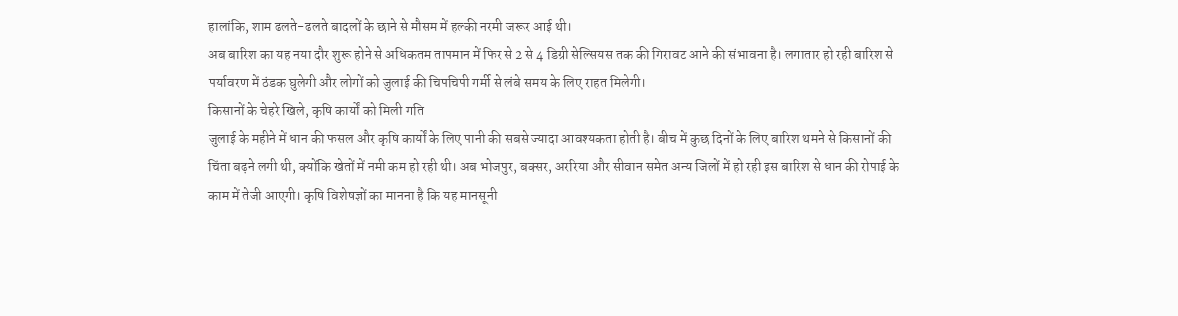हालांकि, शाम ढलते-ढलते बादलों के छाने से मौसम में हल्की नरमी जरूर आई थी।
अब बारिश का यह नया दौर शुरू होने से अधिकतम तापमान में फिर से 2 से 4 डिग्री सेल्सियस तक की गिरावट आने की संभावना है। लगातार हो रही बारिश से पर्यावरण में ठंडक घुलेगी और लोगों को जुलाई की चिपचिपी गर्मी से लंबे समय के लिए राहत मिलेगी।
किसानों के चेहरे खिले, कृषि कार्यों को मिली गति
जुलाई के महीने में धान की फसल और कृषि कार्यों के लिए पानी की सबसे ज्यादा आवश्यकता होती है। बीच में कुछ दिनों के लिए बारिश थमने से किसानों की चिंता बढ़ने लगी थी, क्योंकि खेतों में नमी कम हो रही थी। अब भोजपुर, बक्सर, अररिया और सीवान समेत अन्य जिलों में हो रही इस बारिश से धान की रोपाई के काम में तेजी आएगी। कृषि विशेषज्ञों का मानना है कि यह मानसूनी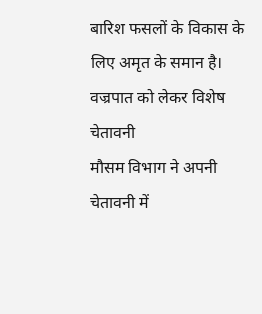बारिश फसलों के विकास के लिए अमृत के समान है।
वज्रपात को लेकर विशेष चेतावनी
मौसम विभाग ने अपनी चेतावनी में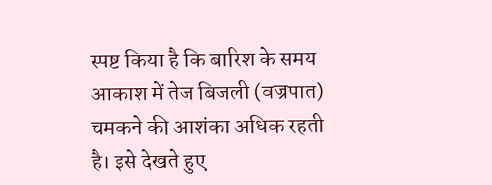स्पष्ट किया है कि बारिश के समय आकाश में तेज बिजली (वज्रपात) चमकने की आशंका अधिक रहती है। इसे देखते हुए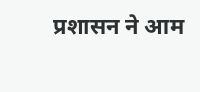प्रशासन ने आम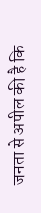जनता से अपील की है कि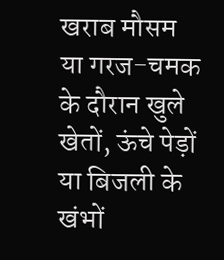खराब मौसम या गरज-चमक के दौरान खुले खेतों, ऊंचे पेड़ों या बिजली के खंभों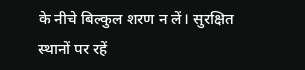के नीचे बिल्कुल शरण न लें। सुरक्षित स्थानों पर रहें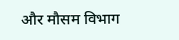और मौसम विभाग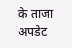के ताजा अपडेट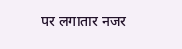पर लगातार नजर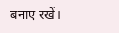बनाए रखें।